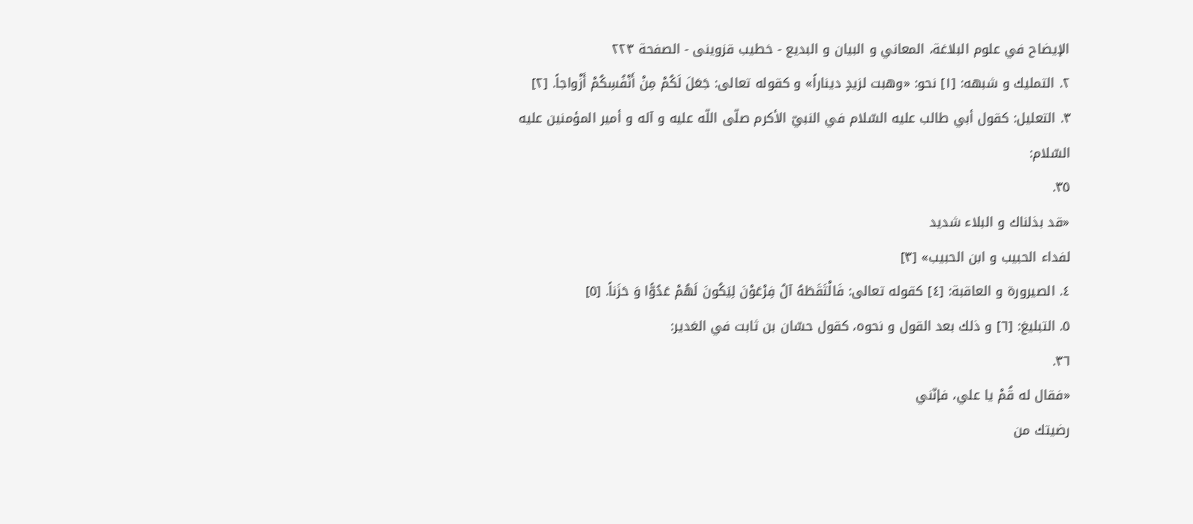الإيضاح في علوم البلاغة، المعاني و البيان و البديع - خطیب قزوینی - الصفحة ٢٢٣
٢. التمليك و شبهه: [١] نحو: «وهبت لزيدٍ ديناراً» و كقوله تعالى: جَعَلَ لَكُمْ مِنْ أَنْفُسِكُمْ أَزْواجاً. [٢]
٣. التعليل: كقول أبي طالب عليه السّلام في النبيّ الأكرم صلّى اللّه عليه و آله و أمير المؤمنين عليه السّلام:
٣٥.
«قد بذلناك و البلاء شديد
لفداء الحبيب و ابن الحبيب» [٣]
٤. الصيرورة و العاقبة: [٤] كقوله تعالى: فَالْتَقَطَهُ آلُ فِرْعَوْنَ لِيَكُونَ لَهُمْ عَدُوًّا وَ حَزَناً. [٥]
٥. التبليغ: [٦] و ذلك بعد القول و نحوه، كقول حسّان بن ثابت في الغدير:
٣٦.
«فقال له قُمْ يا علي، فإنّني
رضيتك من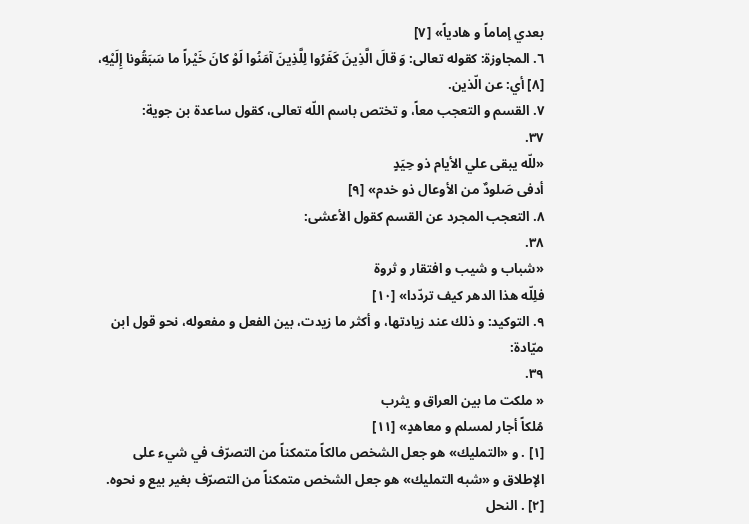بعدي إماماً و هادياً» [٧]
٦. المجاوزة: كقوله تعالى: وَ قالَ الَّذِينَ كَفَرُوا لِلَّذِينَ آمَنُوا لَوْ كانَ خَيْراً ما سَبَقُونا إِلَيْهِ، [٨] أي: عن الّذين.
٧. القسم و التعجب معاً، و تختص باسم اللّه تعالى، كقول ساعدة بن جوية:
٣٧.
«للّه يبقى علي الأيام ذو حِيَدٍ
أدفى صَلودٌ من الأوعال ذو خدم» [٩]
٨. التعجب المجرد عن القسم كقول الأعشى:
٣٨.
«شباب و شيب و افتقار و ثروة
فلِلّه هذا الدهر كيف تردّدا» [١٠]
٩. التوكيد: و ذلك عند زيادتها، و أكثر ما زيدت، بين الفعل و مفعوله، نحو قول ابن ميّادة:
٣٩.
« ملكت ما بين العراق و يثرب
مُلكاً أجار لمسلم و معاهدٍ» [١١]
[١] . و «التمليك» هو جعل الشخص مالكاً متمكناً من التصرّف في شيء على الإطلاق و «شبه التمليك» هو جعل الشخص متمكناً من التصرّف بغير بيع و نحوه.
[٢] . النحل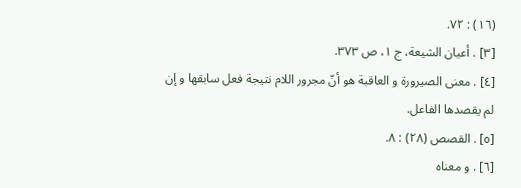(١٦) : ٧٢.
[٣] . أعيان الشيعة، ج ١، ص ٣٧٣.
[٤] . معنى الصيرورة و العاقبة هو أنّ مجرور اللام نتيجة فعل سابقها و إن لم يقصدها الفاعل.
[٥] . القصص (٢٨) : ٨.
[٦] . و معناه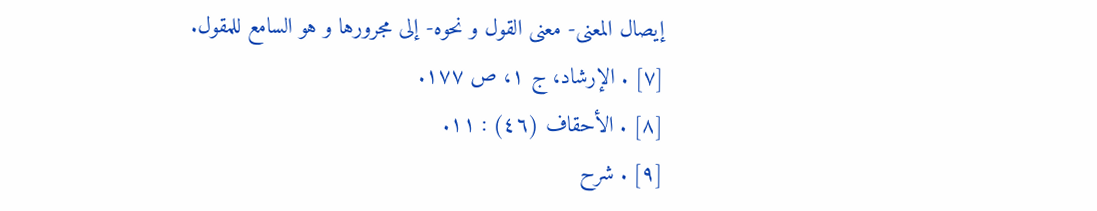إيصال المعنى- معنى القول و نحوه- إلى مجرورها و هو السامع للمقول.
[٧] . الإرشاد، ج ١، ص ١٧٧.
[٨] . الأحقاف (٤٦) : ١١.
[٩] . شرح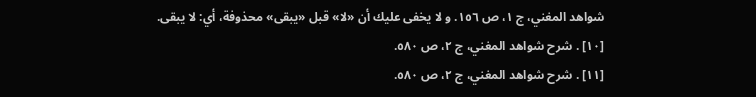شواهد المغني، ج ١، ص ١٥٦. و لا يخفى عليك أن «لا» قبل «يبقى» محذوفة، أي: لا يبقى.
[١٠] . شرح شواهد المغني، ج ٢، ص ٥٨٠.
[١١] . شرح شواهد المغني، ج ٢، ص ٥٨٠.